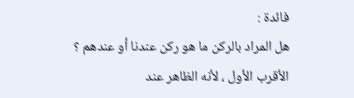فائدة :
هل المراد بالركن ما هو ركن عندنا أو عندهم ؟ الأقرب الأول ، لأنه الظاهر عند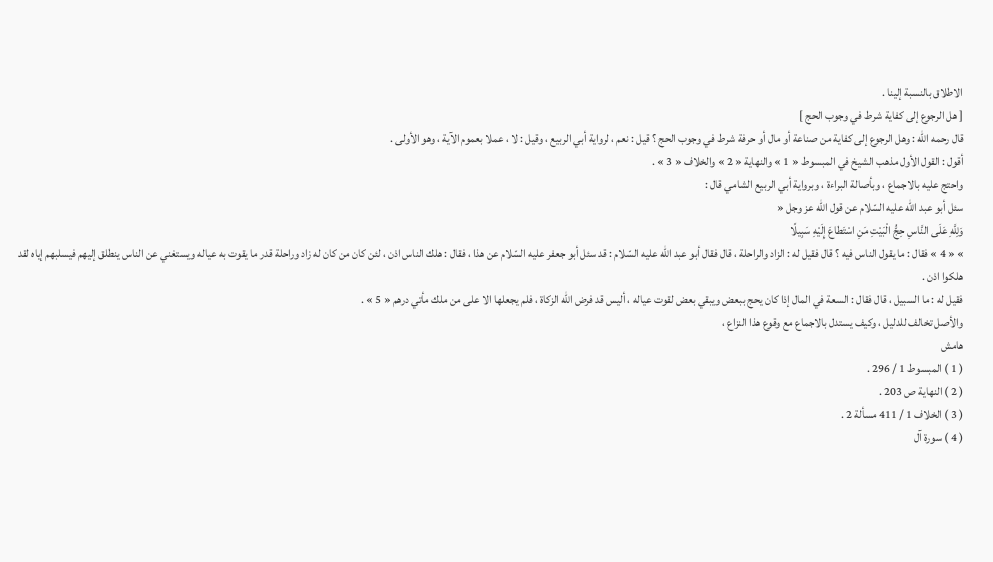الاطلاق بالنسبة إلينا .
[ هل الرجوع إلى كفاية شرط في وجوب الحج ]
قال رحمه اللّه : وهل الرجوع إلى كفاية من صناعة أو مال أو حرفة شرط في وجوب الحج ؟ قيل : نعم ، لرواية أبي الربيع ، وقيل : لا ، عملا بعموم الآية ، وهو الأولى .
أقول : القول الأول مذهب الشيخ في المبسوط « 1 » والنهاية « 2 » والخلاف « 3 » .
واحتج عليه بالاجماع ، وبأصالة البراءة ، وبرواية أبي الربيع الشامي قال :
سئل أبو عبد اللّه عليه السّلام عن قول اللّه عز وجل «
وَلِلَّهِ عَلَى النَّاسِ حِجُّ الْبَيْتِ مَنِ اسْتَطاعَ إِلَيْهِ سَبِيلًا
» « 4 » فقال : ما يقول الناس فيه ؟ قال فقيل له : الزاد والراحلة ، قال فقال أبو عبد اللّه عليه السّلام : قد سئل أبو جعفر عليه السّلام عن هذا ، فقال : هلك الناس اذن ، لئن كان من كان له زاد وراحلة قدر ما يقوت به عياله ويستغني عن الناس ينطلق إليهم فيسلبهم إياه لقد هلكوا اذن .
فقيل له : ما السبيل ، قال فقال : السعة في المال إذا كان يحج ببعض ويبقي بعض لقوت عياله ، أليس قد فرض اللّه الزكاة ، فلم يجعلها الا على من ملك مأتي درهم « 5 » .
والأصل تخالف للدليل ، وكيف يستدل بالاجماع مع وقوع هذا النزاع ،
هامش
( 1 ) المبسوط 1 / 296 .
( 2 ) النهاية ص 203 .
( 3 ) الخلاف 1 / 411 مسألة 2 .
( 4 ) سورة آل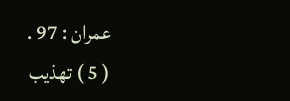عمران : 97 .
( 5 ) تهذيب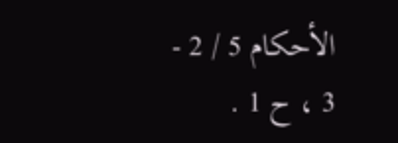الأحكام 5 / 2 - 3 ، ح 1 .